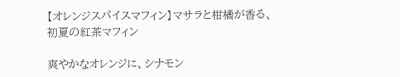【オレンジスパイスマフィン】マサラと柑橘が香る、初夏の紅茶マフィン

爽やかなオレンジに、シナモン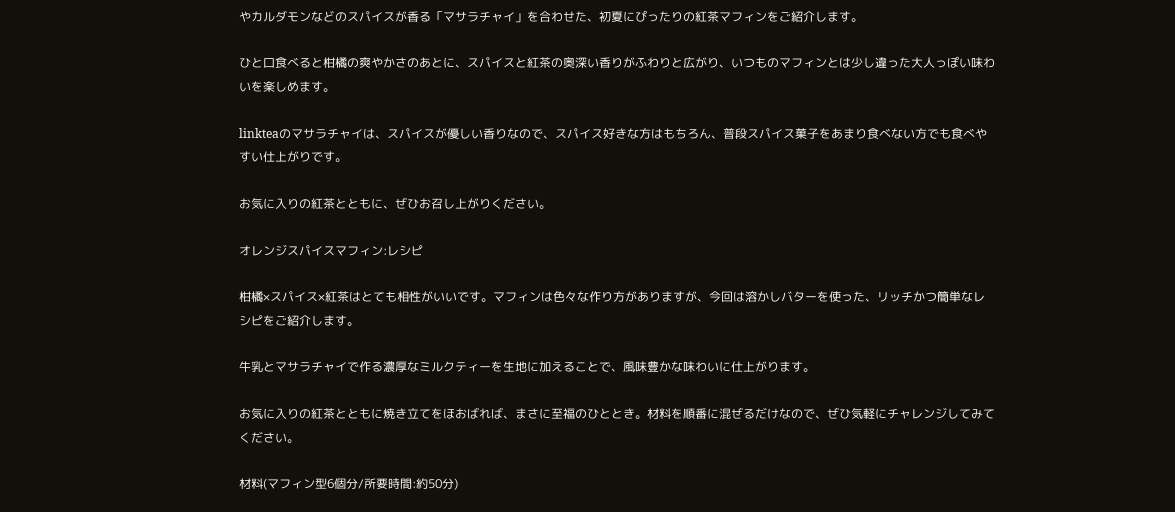やカルダモンなどのスパイスが香る「マサラチャイ」を合わせた、初夏にぴったりの紅茶マフィンをご紹介します。

ひと口食べると柑橘の爽やかさのあとに、スパイスと紅茶の奥深い香りがふわりと広がり、いつものマフィンとは少し違った大人っぽい味わいを楽しめます。

linkteaのマサラチャイは、スパイスが優しい香りなので、スパイス好きな方はもちろん、普段スパイス菓子をあまり食べない方でも食べやすい仕上がりです。

お気に入りの紅茶とともに、ぜひお召し上がりください。

オレンジスパイスマフィン:レシピ

柑橘×スパイス×紅茶はとても相性がいいです。マフィンは色々な作り方がありますが、今回は溶かしバターを使った、リッチかつ簡単なレシピをご紹介します。

牛乳とマサラチャイで作る濃厚なミルクティーを生地に加えることで、風味豊かな味わいに仕上がります。

お気に入りの紅茶とともに焼き立てをほおばれば、まさに至福のひととき。材料を順番に混ぜるだけなので、ぜひ気軽にチャレンジしてみてください。

材料(マフィン型6個分/所要時間:約50分)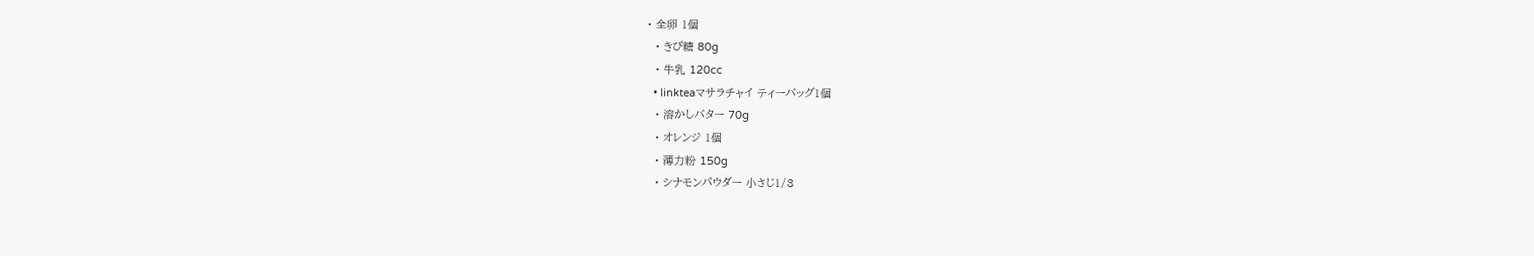• 全卵 1個
  • きび糖 80g
  • 牛乳 120cc
  • linkteaマサラチャイ ティーバッグ1個
  • 溶かしバター 70g
  • オレンジ 1個
  • 薄力粉 150g
  • シナモンパウダー 小さじ1/3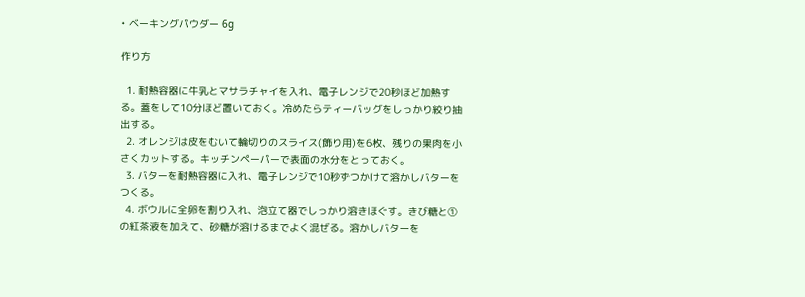• ベーキングパウダー 6g

作り方

  1. 耐熱容器に牛乳とマサラチャイを入れ、電子レンジで20秒ほど加熱する。蓋をして10分ほど置いておく。冷めたらティーバッグをしっかり絞り抽出する。
  2. オレンジは皮をむいて輪切りのスライス(飾り用)を6枚、残りの果肉を小さくカットする。キッチンペーパーで表面の水分をとっておく。
  3. バターを耐熱容器に入れ、電子レンジで10秒ずつかけて溶かしバターをつくる。
  4. ボウルに全卵を割り入れ、泡立て器でしっかり溶きほぐす。きび糖と①の紅茶液を加えて、砂糖が溶けるまでよく混ぜる。溶かしバターを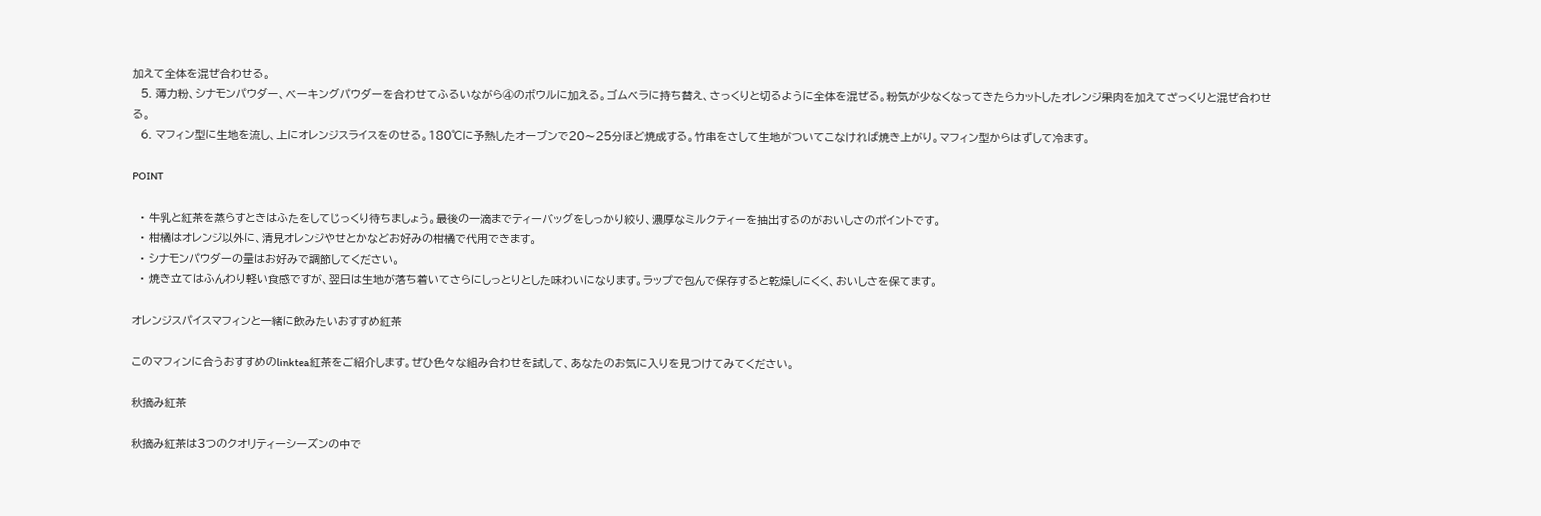加えて全体を混ぜ合わせる。
  5. 薄力粉、シナモンパウダー、ベーキングパウダーを合わせてふるいながら④のボウルに加える。ゴムベラに持ち替え、さっくりと切るように全体を混ぜる。粉気が少なくなってきたらカットしたオレンジ果肉を加えてざっくりと混ぜ合わせる。
  6. マフィン型に生地を流し、上にオレンジスライスをのせる。180℃に予熱したオーブンで20〜25分ほど焼成する。竹串をさして生地がついてこなければ焼き上がり。マフィン型からはずして冷ます。

POINT

  • 牛乳と紅茶を蒸らすときはふたをしてじっくり待ちましょう。最後の一滴までティーバッグをしっかり絞り、濃厚なミルクティーを抽出するのがおいしさのポイントです。
  • 柑橘はオレンジ以外に、清見オレンジやせとかなどお好みの柑橘で代用できます。
  • シナモンパウダーの量はお好みで調節してください。
  • 焼き立てはふんわり軽い食感ですが、翌日は生地が落ち着いてさらにしっとりとした味わいになります。ラップで包んで保存すると乾燥しにくく、おいしさを保てます。

オレンジスパイスマフィンと一緒に飲みたいおすすめ紅茶

このマフィンに合うおすすめのlinktea紅茶をご紹介します。ぜひ色々な組み合わせを試して、あなたのお気に入りを見つけてみてください。

秋摘み紅茶

秋摘み紅茶は3つのクオリティーシーズンの中で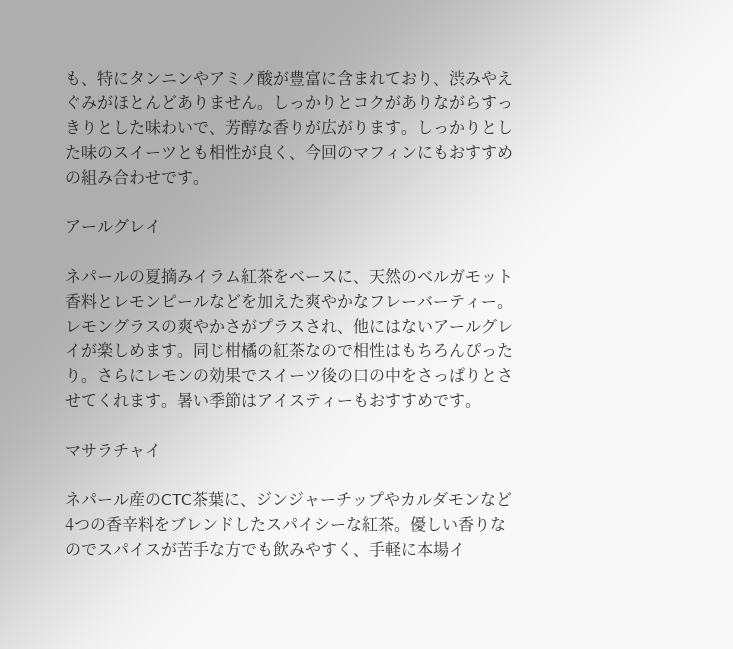も、特にタンニンやアミノ酸が豊富に含まれており、渋みやえぐみがほとんどありません。しっかりとコクがありながらすっきりとした味わいで、芳醇な香りが広がります。しっかりとした味のスイーツとも相性が良く、今回のマフィンにもおすすめの組み合わせです。

アールグレイ

ネパールの夏摘みイラム紅茶をベースに、天然のベルガモット香料とレモンピールなどを加えた爽やかなフレーバーティー。レモングラスの爽やかさがプラスされ、他にはないアールグレイが楽しめます。同じ柑橘の紅茶なので相性はもちろんぴったり。さらにレモンの効果でスイーツ後の口の中をさっぱりとさせてくれます。暑い季節はアイスティーもおすすめです。

マサラチャイ

ネパール産のCTC茶葉に、ジンジャーチップやカルダモンなど4つの香辛料をブレンドしたスパイシーな紅茶。優しい香りなのでスパイスが苦手な方でも飲みやすく、手軽に本場イ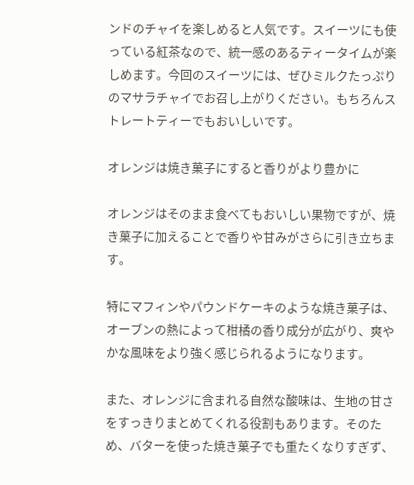ンドのチャイを楽しめると人気です。スイーツにも使っている紅茶なので、統一感のあるティータイムが楽しめます。今回のスイーツには、ぜひミルクたっぷりのマサラチャイでお召し上がりください。もちろんストレートティーでもおいしいです。

オレンジは焼き菓子にすると香りがより豊かに

オレンジはそのまま食べてもおいしい果物ですが、焼き菓子に加えることで香りや甘みがさらに引き立ちます。

特にマフィンやパウンドケーキのような焼き菓子は、オーブンの熱によって柑橘の香り成分が広がり、爽やかな風味をより強く感じられるようになります。

また、オレンジに含まれる自然な酸味は、生地の甘さをすっきりまとめてくれる役割もあります。そのため、バターを使った焼き菓子でも重たくなりすぎず、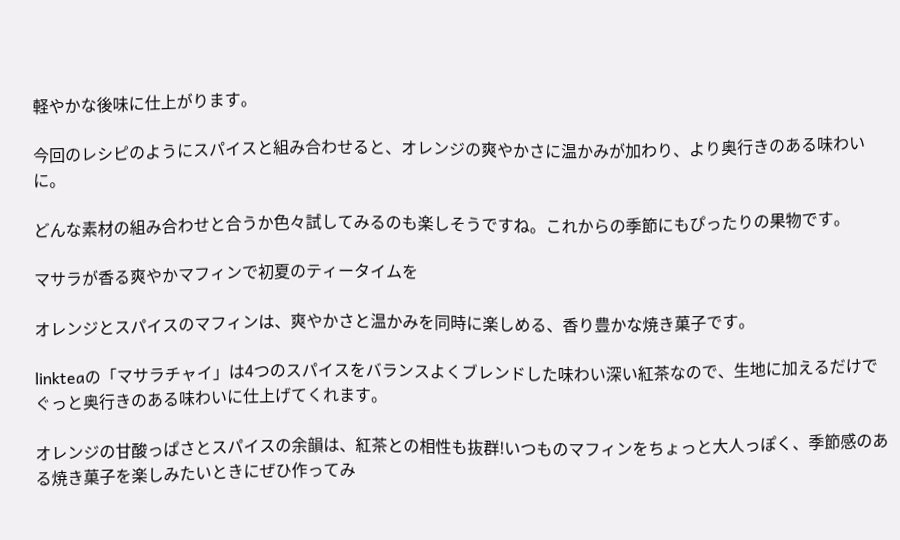軽やかな後味に仕上がります。

今回のレシピのようにスパイスと組み合わせると、オレンジの爽やかさに温かみが加わり、より奥行きのある味わいに。

どんな素材の組み合わせと合うか色々試してみるのも楽しそうですね。これからの季節にもぴったりの果物です。

マサラが香る爽やかマフィンで初夏のティータイムを

オレンジとスパイスのマフィンは、爽やかさと温かみを同時に楽しめる、香り豊かな焼き菓子です。

linkteaの「マサラチャイ」は4つのスパイスをバランスよくブレンドした味わい深い紅茶なので、生地に加えるだけでぐっと奥行きのある味わいに仕上げてくれます。

オレンジの甘酸っぱさとスパイスの余韻は、紅茶との相性も抜群!いつものマフィンをちょっと大人っぽく、季節感のある焼き菓子を楽しみたいときにぜひ作ってみ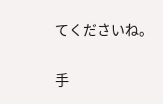てくださいね。

手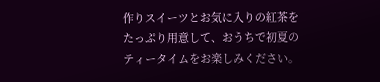作りスイーツとお気に入りの紅茶をたっぷり用意して、おうちで初夏のティータイムをお楽しみください。